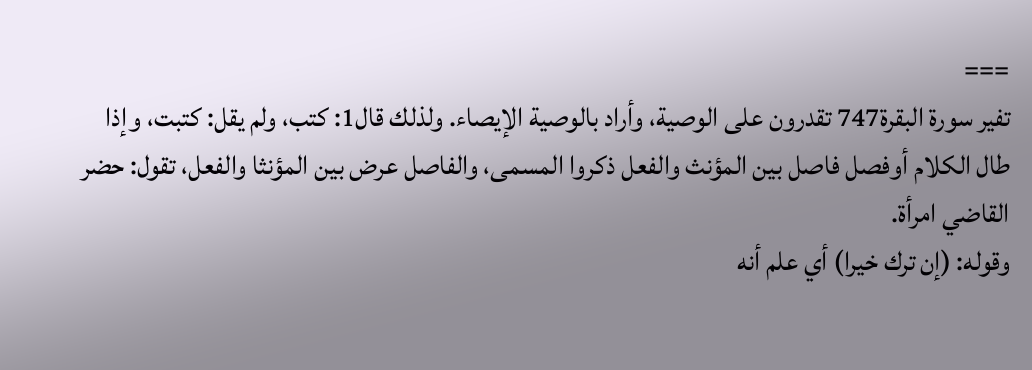===
تفير سورة البقرة747 تقدرون على الوصية، وأراد بالوصية الإيصاء. ولذلك قال1: كتب، ولم يقل: كتبت، وإذا طال الكلام أوفصل فاصل بين المؤنث والفعل ذكروا المسمى، والفاصل عرض بين المؤنثا والفعل، تقول: حضر القاضي امرأة.
وقوله: (إن ترك خيرا) أي علم أنه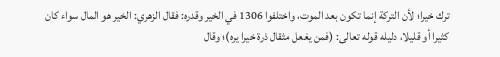ترك خيرا؛ لأن التركة إنما تكون بعد الموت، واختلفوا 1306 في الخير وقدره: فقال الزهري: الخير هو المال سواء كان كثيرا أو قليلا، دليله قوله تعالى: (فمن يغعل مثقال ذرة خيرا يره)؛ وقال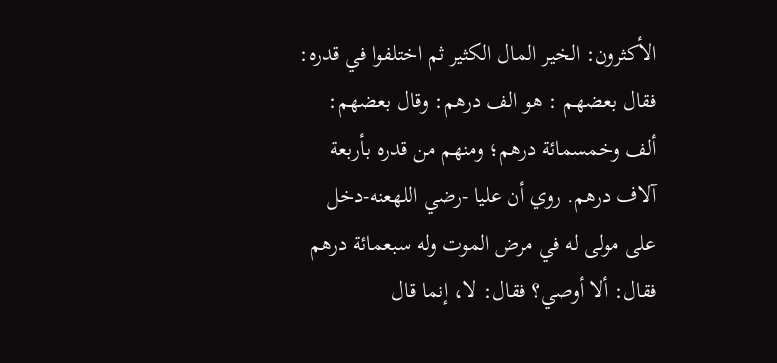الأكثرون: الخير المال الكثير ثم اختلفوا في قدره: فقال بعضهم : هو الف درهم: وقال بعضهم: ألف وخمسمائة درهم؛ ومنهم من قدره بأربعة آلاف درهم. روي أن عليا -رضي اللهعنه-دخل على مولى له في مرض الموت وله سبعمائة درهم فقال: ألا أوصي؟ فقال: لا، إنما قال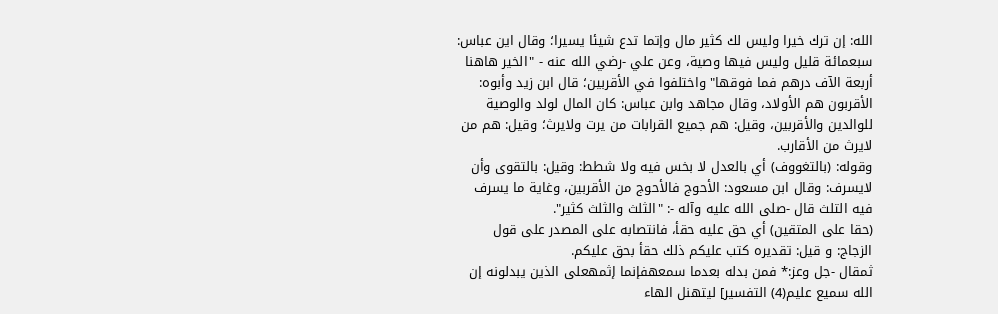الله: إن ترك خيرا وليس لك كثير مال وإتما تدع شيئا يسيرا؛ وقال اين عباس: سبعمائة قليل وليس فيها وصية، وعن علي -رضي الله عنه - "الخير هاهنا أربعة الآف درهم فما فوقها" واختلفوا في الأقربين؛ قال ابن زيد وأبوه: الأقربون هم الأولاد، وقال مجاهد وابن عباس: كان المال لولد والوصية للوالدين والأقربين، وقيل: هم جميع القرابات من يرت ولايرث؛ وقيل: هم من لايرث من الأقارب.
وقوله: (بالتغووف) أي بالعدل لا بخس فيه ولا شطط: وقيل: بالتقوى وأن لايسرف: وقال ابن مسعود: الأحوج فالأحوج من الأقربين، وغاية ما يسرف فيه التلث قال -صلى الله عليه وآله -: "الثلث والثلث كثير".
(حقا على المتقين) أي حق عليه حقأ، فانتصابه على المصدر على قول الزجاج: و قيل: تقديره كتب عليكم ذلك حقأ بحق عليكم.
ثمقال -جل وعز:* فمن بدله بعدما سمعهفإنما إثمهعلى الذين يبدلونه إن الله سميع عليم(4) التفسير] ليتهنل الهاء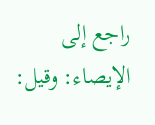راجع إلى الإيصاء: وقيل: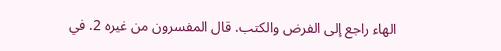الهاء راجع إلى الفرض والكتب. قال المفسرون من غيره 2. في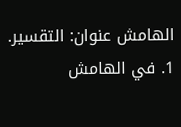الهامش عنوان: التقسير.
1. في الهامش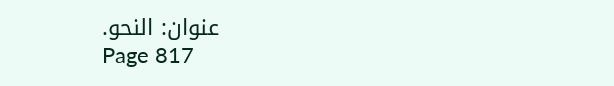عنوان: النحو.
Page 817